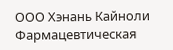ООО Хэнань Кайноли Фармацевтическая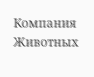Компания Животных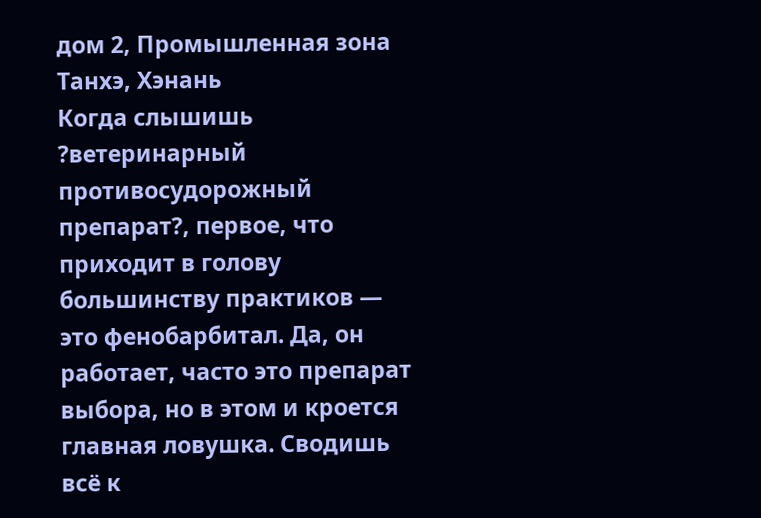дом 2, Промышленная зона Танхэ, Хэнань
Когда слышишь ?ветеринарный противосудорожный препарат?, первое, что приходит в голову большинству практиков — это фенобарбитал. Да, он работает, часто это препарат выбора, но в этом и кроется главная ловушка. Сводишь всё к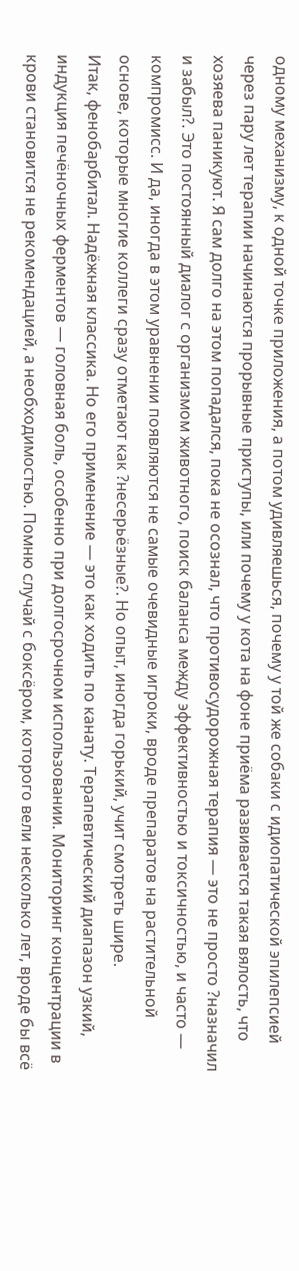одному механизму, к одной точке приложения, а потом удивляешься, почему у той же собаки с идиопатической эпилепсией через пару лет терапии начинаются прорывные приступы, или почему у кота на фоне приёма развивается такая вялость, что хозяева паникуют. Я сам долго на этом попадался, пока не осознал, что противосудорожная терапия — это не просто ?назначил и забыл?. Это постоянный диалог с организмом животного, поиск баланса между эффективностью и токсичностью, и часто — компромисс. И да, иногда в этом уравнении появляются не самые очевидные игроки, вроде препаратов на растительной основе, которые многие коллеги сразу отметают как ?несерьёзные?. Но опыт, иногда горький, учит смотреть шире.
Итак, фенобарбитал. Надёжная классика. Но его применение — это как ходить по канату. Терапевтический диапазон узкий, индукция печёночных ферментов — головная боль, особенно при долгосрочном использовании. Мониторинг концентрации в крови становится не рекомендацией, а необходимостью. Помню случай с боксёром, которого вели несколько лет, вроде бы всё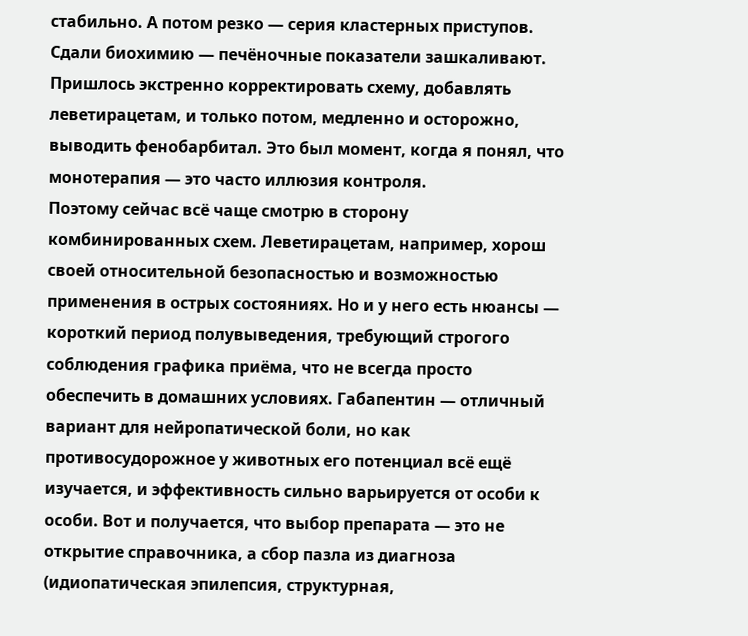стабильно. А потом резко — серия кластерных приступов. Сдали биохимию — печёночные показатели зашкаливают. Пришлось экстренно корректировать схему, добавлять леветирацетам, и только потом, медленно и осторожно, выводить фенобарбитал. Это был момент, когда я понял, что монотерапия — это часто иллюзия контроля.
Поэтому сейчас всё чаще смотрю в сторону комбинированных схем. Леветирацетам, например, хорош своей относительной безопасностью и возможностью применения в острых состояниях. Но и у него есть нюансы — короткий период полувыведения, требующий строгого соблюдения графика приёма, что не всегда просто обеспечить в домашних условиях. Габапентин — отличный вариант для нейропатической боли, но как противосудорожное у животных его потенциал всё ещё изучается, и эффективность сильно варьируется от особи к особи. Вот и получается, что выбор препарата — это не открытие справочника, а сбор пазла из диагноза (идиопатическая эпилепсия, структурная,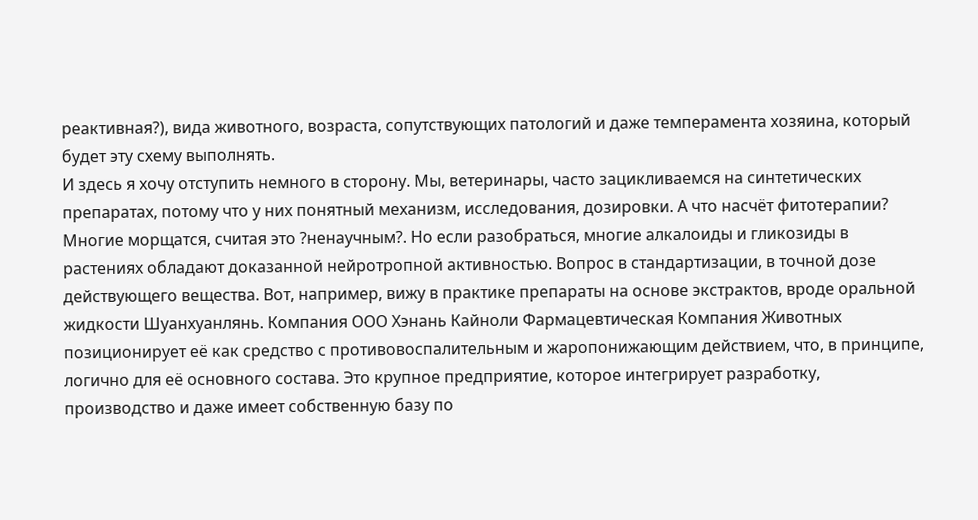реактивная?), вида животного, возраста, сопутствующих патологий и даже темперамента хозяина, который будет эту схему выполнять.
И здесь я хочу отступить немного в сторону. Мы, ветеринары, часто зацикливаемся на синтетических препаратах, потому что у них понятный механизм, исследования, дозировки. А что насчёт фитотерапии? Многие морщатся, считая это ?ненаучным?. Но если разобраться, многие алкалоиды и гликозиды в растениях обладают доказанной нейротропной активностью. Вопрос в стандартизации, в точной дозе действующего вещества. Вот, например, вижу в практике препараты на основе экстрактов, вроде оральной жидкости Шуанхуанлянь. Компания ООО Хэнань Кайноли Фармацевтическая Компания Животных позиционирует её как средство с противовоспалительным и жаропонижающим действием, что, в принципе, логично для её основного состава. Это крупное предприятие, которое интегрирует разработку, производство и даже имеет собственную базу по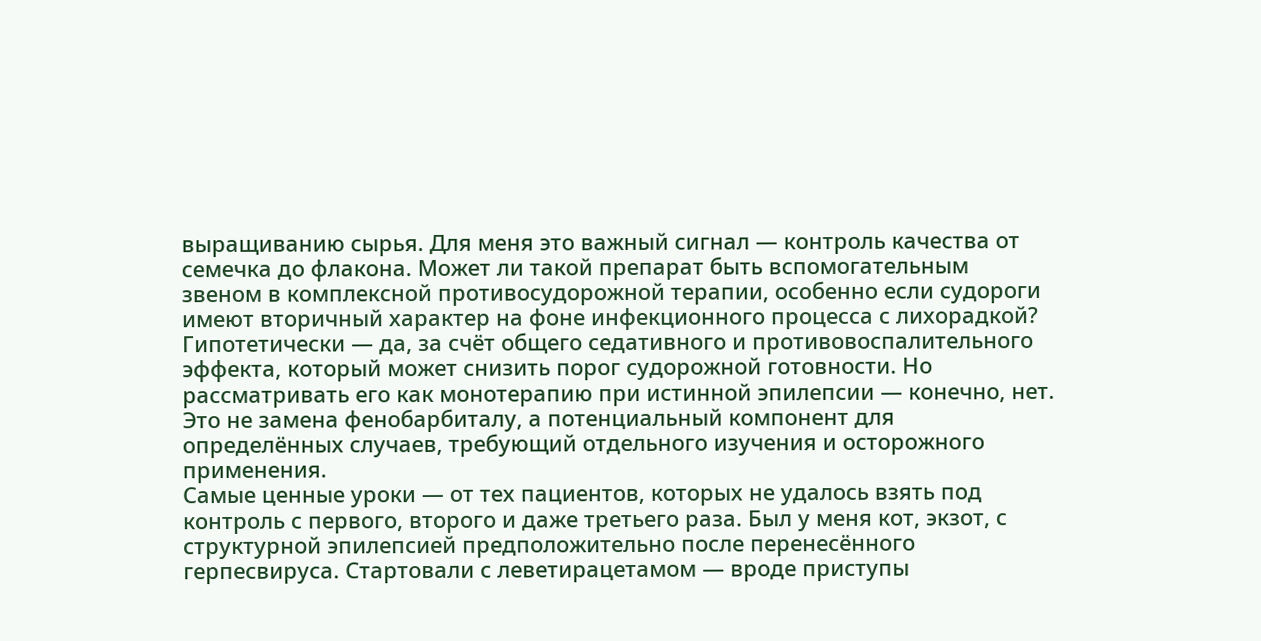выращиванию сырья. Для меня это важный сигнал — контроль качества от семечка до флакона. Может ли такой препарат быть вспомогательным звеном в комплексной противосудорожной терапии, особенно если судороги имеют вторичный характер на фоне инфекционного процесса с лихорадкой? Гипотетически — да, за счёт общего седативного и противовоспалительного эффекта, который может снизить порог судорожной готовности. Но рассматривать его как монотерапию при истинной эпилепсии — конечно, нет. Это не замена фенобарбиталу, а потенциальный компонент для определённых случаев, требующий отдельного изучения и осторожного применения.
Самые ценные уроки — от тех пациентов, которых не удалось взять под контроль с первого, второго и даже третьего раза. Был у меня кот, экзот, с структурной эпилепсией предположительно после перенесённого герпесвируса. Стартовали с леветирацетамом — вроде приступы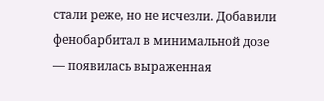стали реже, но не исчезли. Добавили фенобарбитал в минимальной дозе — появилась выраженная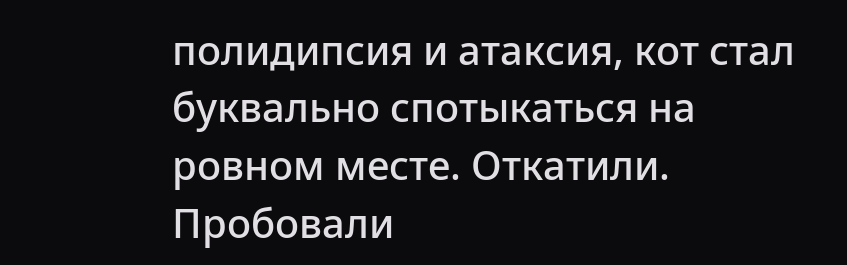полидипсия и атаксия, кот стал буквально спотыкаться на ровном месте. Откатили. Пробовали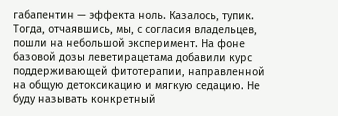габапентин — эффекта ноль. Казалось, тупик.
Тогда, отчаявшись, мы, с согласия владельцев, пошли на небольшой эксперимент. На фоне базовой дозы леветирацетама добавили курс поддерживающей фитотерапии, направленной на общую детоксикацию и мягкую седацию. Не буду называть конкретный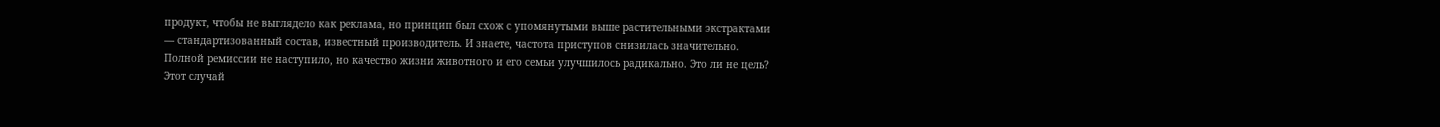продукт, чтобы не выглядело как реклама, но принцип был схож с упомянутыми выше растительными экстрактами — стандартизованный состав, известный производитель. И знаете, частота приступов снизилась значительно. Полной ремиссии не наступило, но качество жизни животного и его семьи улучшилось радикально. Это ли не цель? Этот случай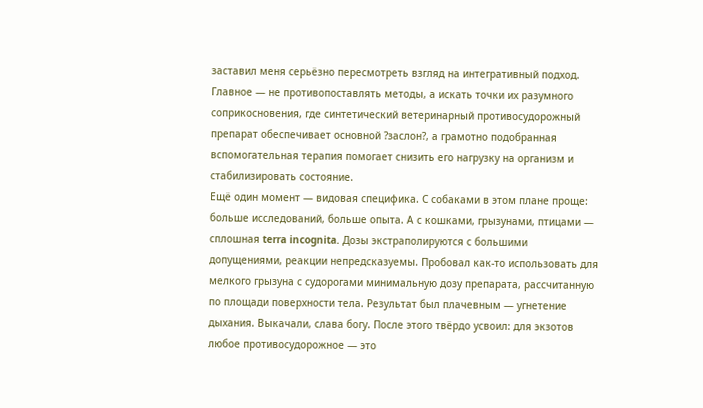заставил меня серьёзно пересмотреть взгляд на интегративный подход. Главное — не противопоставлять методы, а искать точки их разумного соприкосновения, где синтетический ветеринарный противосудорожный препарат обеспечивает основной ?заслон?, а грамотно подобранная вспомогательная терапия помогает снизить его нагрузку на организм и стабилизировать состояние.
Ещё один момент — видовая специфика. С собаками в этом плане проще: больше исследований, больше опыта. А с кошками, грызунами, птицами — сплошная terra incognita. Дозы экстраполируются с большими допущениями, реакции непредсказуемы. Пробовал как-то использовать для мелкого грызуна с судорогами минимальную дозу препарата, рассчитанную по площади поверхности тела. Результат был плачевным — угнетение дыхания. Выкачали, слава богу. После этого твёрдо усвоил: для экзотов любое противосудорожное — это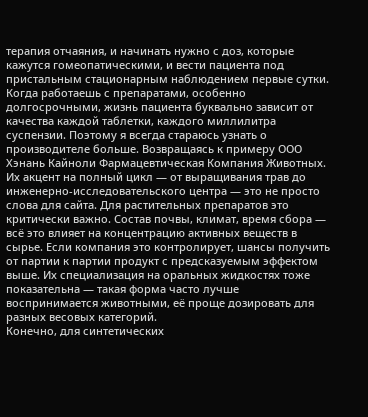терапия отчаяния, и начинать нужно с доз, которые кажутся гомеопатическими, и вести пациента под пристальным стационарным наблюдением первые сутки.
Когда работаешь с препаратами, особенно долгосрочными, жизнь пациента буквально зависит от качества каждой таблетки, каждого миллилитра суспензии. Поэтому я всегда стараюсь узнать о производителе больше. Возвращаясь к примеру ООО Хэнань Кайноли Фармацевтическая Компания Животных. Их акцент на полный цикл — от выращивания трав до инженерно-исследовательского центра — это не просто слова для сайта. Для растительных препаратов это критически важно. Состав почвы, климат, время сбора — всё это влияет на концентрацию активных веществ в сырье. Если компания это контролирует, шансы получить от партии к партии продукт с предсказуемым эффектом выше. Их специализация на оральных жидкостях тоже показательна — такая форма часто лучше воспринимается животными, её проще дозировать для разных весовых категорий.
Конечно, для синтетических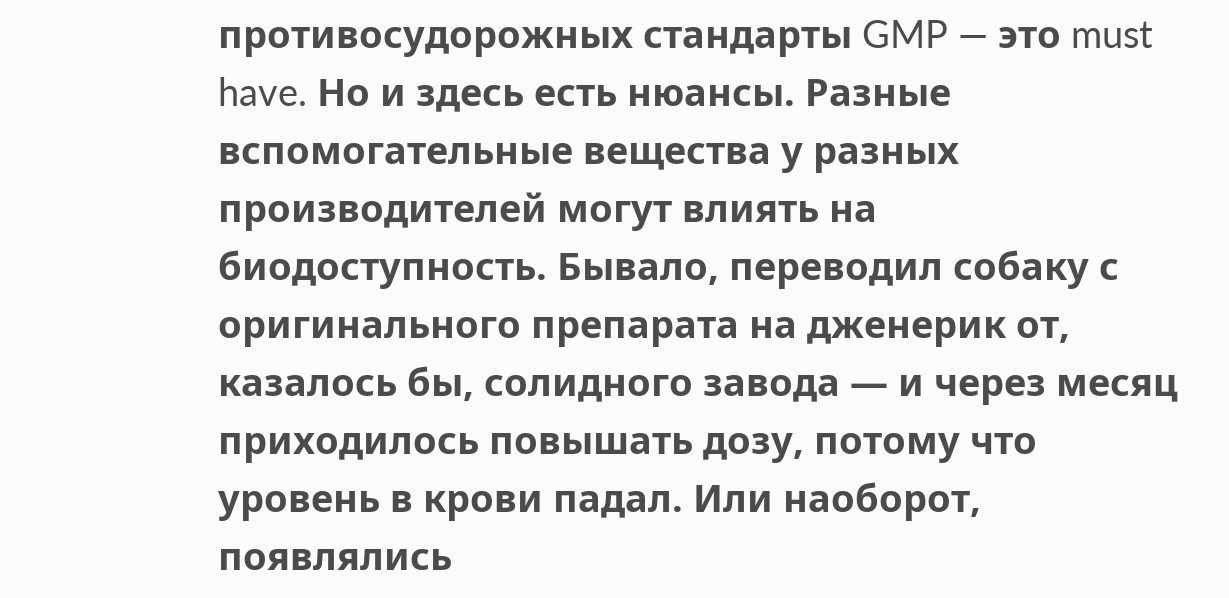противосудорожных стандарты GMP — это must have. Но и здесь есть нюансы. Разные вспомогательные вещества у разных производителей могут влиять на биодоступность. Бывало, переводил собаку с оригинального препарата на дженерик от, казалось бы, солидного завода — и через месяц приходилось повышать дозу, потому что уровень в крови падал. Или наоборот, появлялись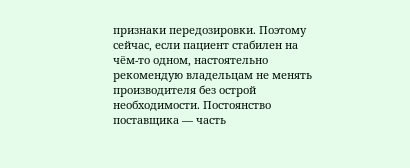признаки передозировки. Поэтому сейчас, если пациент стабилен на чём-то одном, настоятельно рекомендую владельцам не менять производителя без острой необходимости. Постоянство поставщика — часть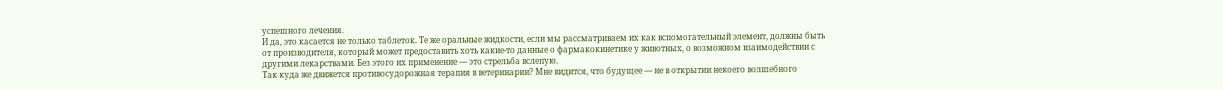успешного лечения.
И да, это касается не только таблеток. Те же оральные жидкости, если мы рассматриваем их как вспомогательный элемент, должны быть от производителя, который может предоставить хоть какие-то данные о фармакокинетике у животных, о возможном взаимодействии с другими лекарствами. Без этого их применение — это стрельба вслепую.
Так куда же движется противосудорожная терапия в ветеринарии? Мне видится, что будущее — не в открытии некоего волшебного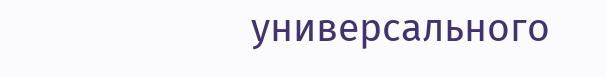универсального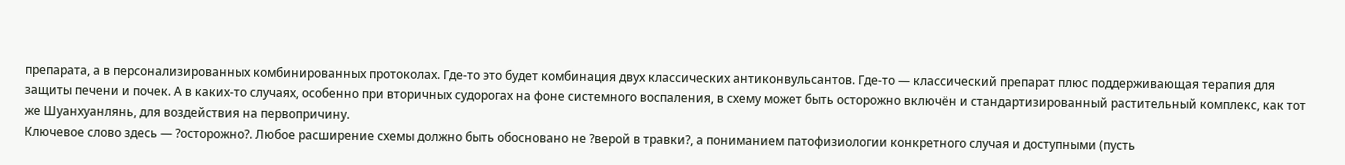препарата, а в персонализированных комбинированных протоколах. Где-то это будет комбинация двух классических антиконвульсантов. Где-то — классический препарат плюс поддерживающая терапия для защиты печени и почек. А в каких-то случаях, особенно при вторичных судорогах на фоне системного воспаления, в схему может быть осторожно включён и стандартизированный растительный комплекс, как тот же Шуанхуанлянь, для воздействия на первопричину.
Ключевое слово здесь — ?осторожно?. Любое расширение схемы должно быть обосновано не ?верой в травки?, а пониманием патофизиологии конкретного случая и доступными (пусть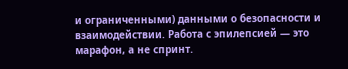и ограниченными) данными о безопасности и взаимодействии. Работа с эпилепсией — это марафон, а не спринт.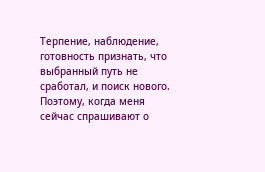Терпение, наблюдение, готовность признать, что выбранный путь не сработал, и поиск нового.
Поэтому, когда меня сейчас спрашивают о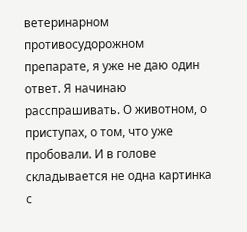ветеринарном противосудорожном препарате, я уже не даю один ответ. Я начинаю расспрашивать. О животном, о приступах, о том, что уже пробовали. И в голове складывается не одна картинка с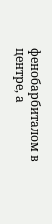фенобарбиталом в центре, а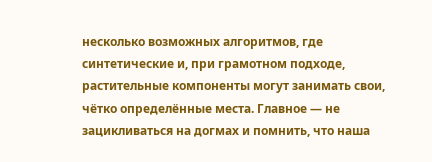несколько возможных алгоритмов, где синтетические и, при грамотном подходе, растительные компоненты могут занимать свои, чётко определённые места. Главное — не зацикливаться на догмах и помнить, что наша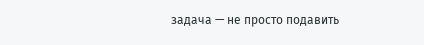задача — не просто подавить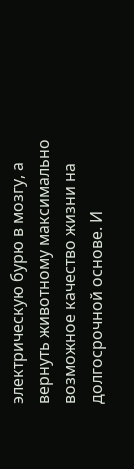электрическую бурю в мозгу, а вернуть животному максимально возможное качество жизни на долгосрочной основе. И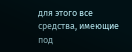для этого все средства, имеющие под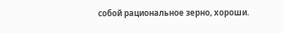собой рациональное зерно, хороши.